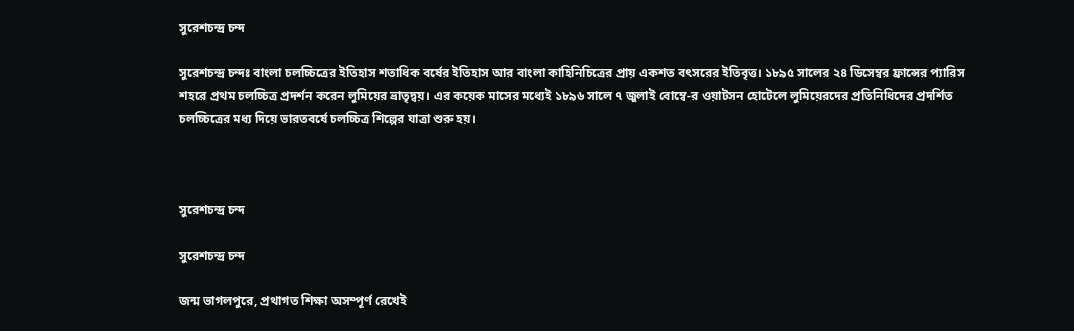সুরেশচন্দ্র চন্দ

সুরেশচন্দ্র চন্দঃ বাংলা চলচ্চিত্রের ইতিহাস শতাধিক বর্ষের ইতিহাস আর বাংলা কাহিনিচিত্রের প্রায় একশত বৎসরের ইতিবৃত্ত। ১৮৯৫ সালের ২৪ ডিসেম্বর ফ্রান্সের প্যারিস শহরে প্রথম চলচ্চিত্র প্রদর্শন করেন লুমিয়ের ভ্রাতৃদ্বয়। এর কয়েক মাসের মধ্যেই ১৮৯৬ সালে ৭ জুলাই বোম্বে-র ওয়াটসন হোটেলে লুমিয়েরদের প্রতিনিধিদের প্রদর্শিত চলচ্চিত্রের মধ্য দিয়ে ভারতবর্ষে চলচ্চিত্র শিল্পের যাত্রা শুরু হয়।



সুরেশচন্দ্র চন্দ

সুরেশচন্দ্র চন্দ

জন্ম ভাগলপুরে, প্রথাগত শিক্ষা অসম্পূর্ণ রেখেই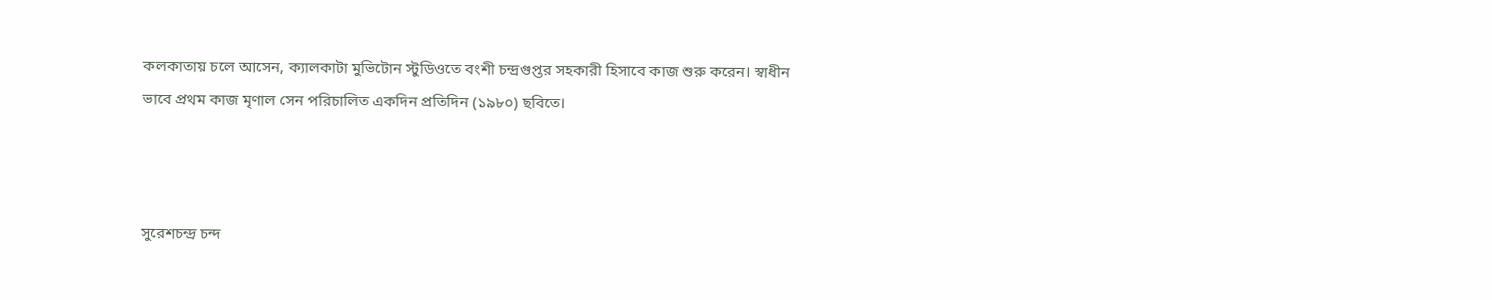কলকাতায় চলে আসেন, ক্যালকাটা মুভিটোন স্টুডিওতে বংশী চন্দ্রগুপ্তর সহকারী হিসাবে কাজ শুরু করেন। স্বাধীন ভাবে প্রথম কাজ মৃণাল সেন পরিচালিত একদিন প্রতিদিন (১৯৮০) ছবিতে।



সুরেশচন্দ্র চন্দ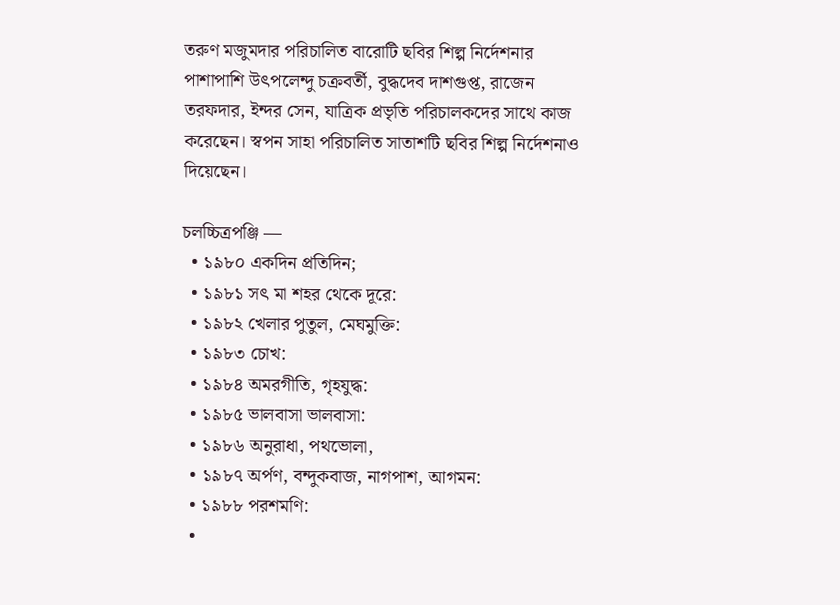তরুণ মজুমদার পরিচালিত বারোটি ছবির শিল্প নির্দেশনার পাশাপাশি উৎপলেন্দু চক্রবর্তী, বুদ্ধদেব দাশগুপ্ত, রাজেন তরফদার, ইন্দর সেন, যাত্রিক প্রভৃতি পরিচালকদের সাথে কাজ করেছেন। স্বপন সাহা পরিচালিত সাতাশটি ছবির শিল্প নির্দেশনাও দিয়েছেন।

চলচ্চিত্রপঞ্জি —
  • ১৯৮০ একদিন প্রতিদিন;
  • ১৯৮১ সৎ মা শহর থেকে দূরে:
  • ১৯৮২ খেলার পুতুল, মেঘমুক্তি:
  • ১৯৮৩ চোখ:
  • ১৯৮৪ অমরগীতি, গৃহযুদ্ধ:
  • ১৯৮৫ ভালবাসা ভালবাসা:
  • ১৯৮৬ অনুরাধা, পথভোলা,
  • ১৯৮৭ অর্পণ, বন্দুকবাজ, নাগপাশ, আগমন:
  • ১৯৮৮ পরশমণি:
  •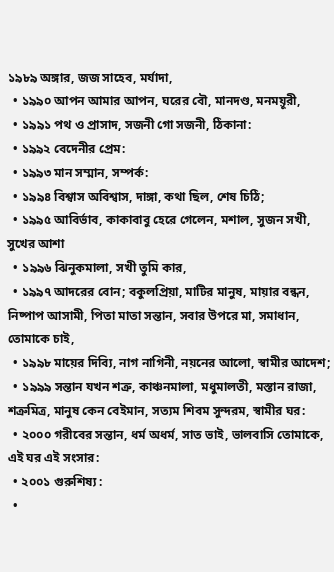১৯৮৯ অঙ্গার, জজ সাহেব, মর্যাদা,
  • ১৯৯০ আপন আমার আপন, ঘরের বৌ, মানদণ্ড, মনময়ূরী,
  • ১৯৯১ পথ ও প্রাসাদ, সজনী গো সজনী, ঠিকানা:
  • ১৯৯২ বেদেনীর প্রেম:
  • ১৯৯৩ মান সম্মান, সম্পর্ক:
  • ১৯৯৪ বিশ্বাস অবিশ্বাস, দাঙ্গা, কথা ছিল, শেষ চিঠি;
  • ১৯৯৫ আবির্ভাব, কাকাবাবু হেরে গেলেন, মশাল, সুজন সখী, সুখের আশা
  • ১৯৯৬ ঝিনুকমালা, সখী তুমি কার,
  • ১৯৯৭ আদরের বোন; বকুলপ্রিয়া, মাটির মানুষ, মায়ার বন্ধন, নিষ্পাপ আসামী, পিতা মাতা সন্তান, সবার উপরে মা, সমাধান, তোমাকে চাই,
  • ১৯৯৮ মায়ের দিব্যি, নাগ নাগিনী, নয়নের আলো, স্বামীর আদেশ;
  • ১৯৯৯ সন্তান যখন শত্রু, কাঞ্চনমালা, মধুমালতী, মস্তান রাজা, শত্রুমিত্র, মানুষ কেন বেইমান, সত্যম শিবম সুন্দরম, স্বামীর ঘর:
  • ২০০০ গরীবের সন্তান, ধর্ম অধর্ম, সাত ভাই, ভালবাসি তোমাকে, এই ঘর এই সংসার:
  • ২০০১ গুরুশিষ্য :
  •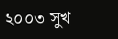২০০৩ সুখ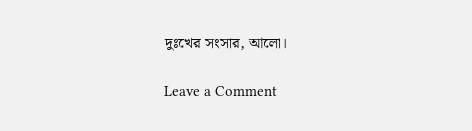দুঃখের সংসার, আলো।

Leave a Comment